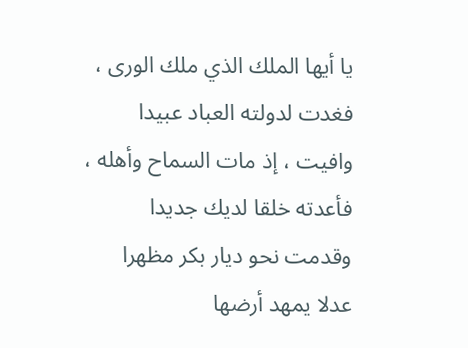يا أيها الملك الذي ملك الورى ،
فغدت لدولته العباد عبيدا
وافيت ، إذ مات السماح وأهله ،
فأعدته خلقا لديك جديدا
وقدمت نحو ديار بكر مظهرا
عدلا يمهد أرضها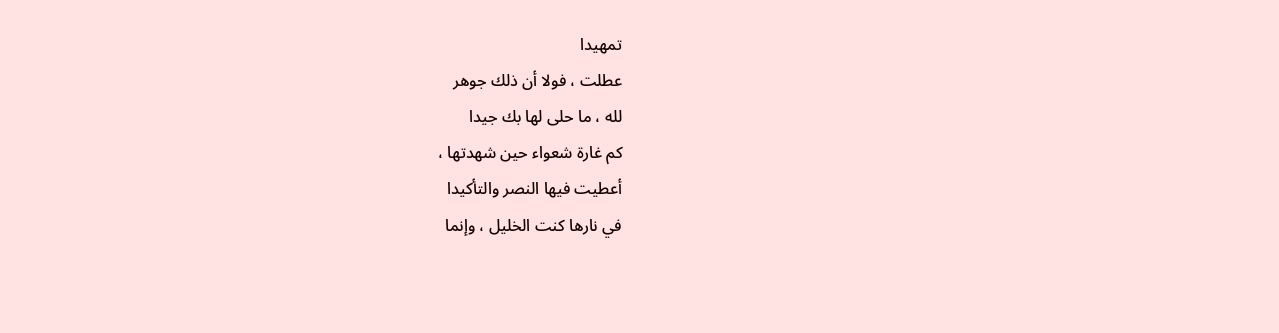تمهيدا
عطلت ، فولا أن ذلك جوهر
لله ، ما حلى لها بك جيدا
كم غارة شعواء حين شهدتها ،
أعطيت فيها النصر والتأكيدا
في نارها كنت الخليل ، وإنما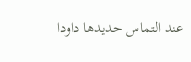عند التماس حديدها داودا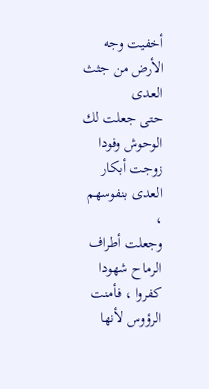أخفيت وجه الأرض من جثث العدى
حتى جعلت لك الوحوش وفودا
زوجت أبكار العدى بنفوسهم ،
وجعلت أطراف الرماح شهودا
كفروا ، فأمنت الرؤوس لأنها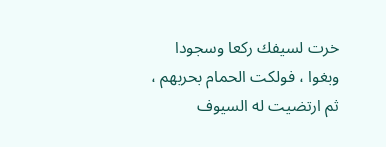خرت لسيفك ركعا وسجودا
وبغوا ، فولكت الحمام بحربهم ،
ثم ارتضيت له السيوف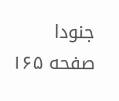جنودا
صفحه ۱۶۵